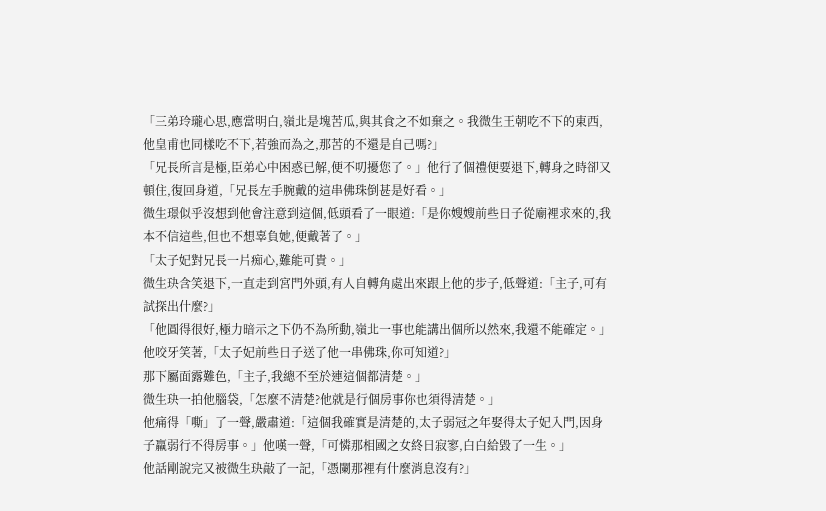「三弟玲瓏心思,應當明白,嶺北是塊苦瓜,與其食之不如棄之。我微生王朝吃不下的東西,他皇甫也同樣吃不下,若強而為之,那苦的不還是自己嗎?」
「兄長所言是極,臣弟心中困惑已解,便不叨擾您了。」他行了個禮便要退下,轉身之時卻又頓住,復回身道,「兄長左手腕戴的這串佛珠倒甚是好看。」
微生璟似乎沒想到他會注意到這個,低頭看了一眼道:「是你嫂嫂前些日子從廟裡求來的,我本不信這些,但也不想辜負她,便戴著了。」
「太子妃對兄長一片痴心,難能可貴。」
微生玦含笑退下,一直走到宮門外頭,有人自轉角處出來跟上他的步子,低聲道:「主子,可有試探出什麼?」
「他圓得很好,極力暗示之下仍不為所動,嶺北一事也能講出個所以然來,我還不能確定。」他咬牙笑著,「太子妃前些日子送了他一串佛珠,你可知道?」
那下屬面露難色,「主子,我總不至於連這個都清楚。」
微生玦一拍他腦袋,「怎麼不清楚?他就是行個房事你也須得清楚。」
他痛得「嘶」了一聲,嚴肅道:「這個我確實是清楚的,太子弱冠之年娶得太子妃入門,因身子羸弱行不得房事。」他嘆一聲,「可憐那相國之女終日寂寥,白白給毀了一生。」
他話剛說完又被微生玦敲了一記,「憑闌那裡有什麼消息沒有?」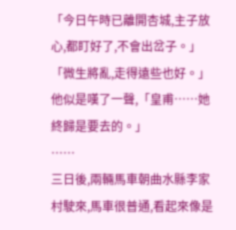「今日午時已離開杏城,主子放心,都盯好了,不會出岔子。」
「微生將亂,走得遠些也好。」他似是嘆了一聲,「皇甫……她終歸是要去的。」
……
三日後,兩輛馬車朝曲水縣李家村駛來,馬車很普通,看起來像是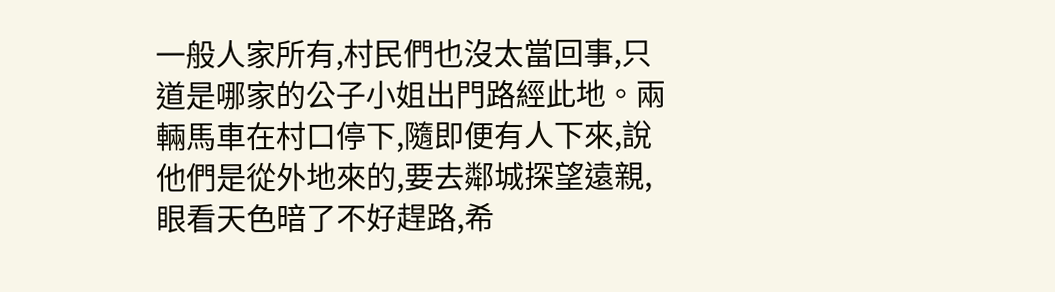一般人家所有,村民們也沒太當回事,只道是哪家的公子小姐出門路經此地。兩輛馬車在村口停下,隨即便有人下來,說他們是從外地來的,要去鄰城探望遠親,眼看天色暗了不好趕路,希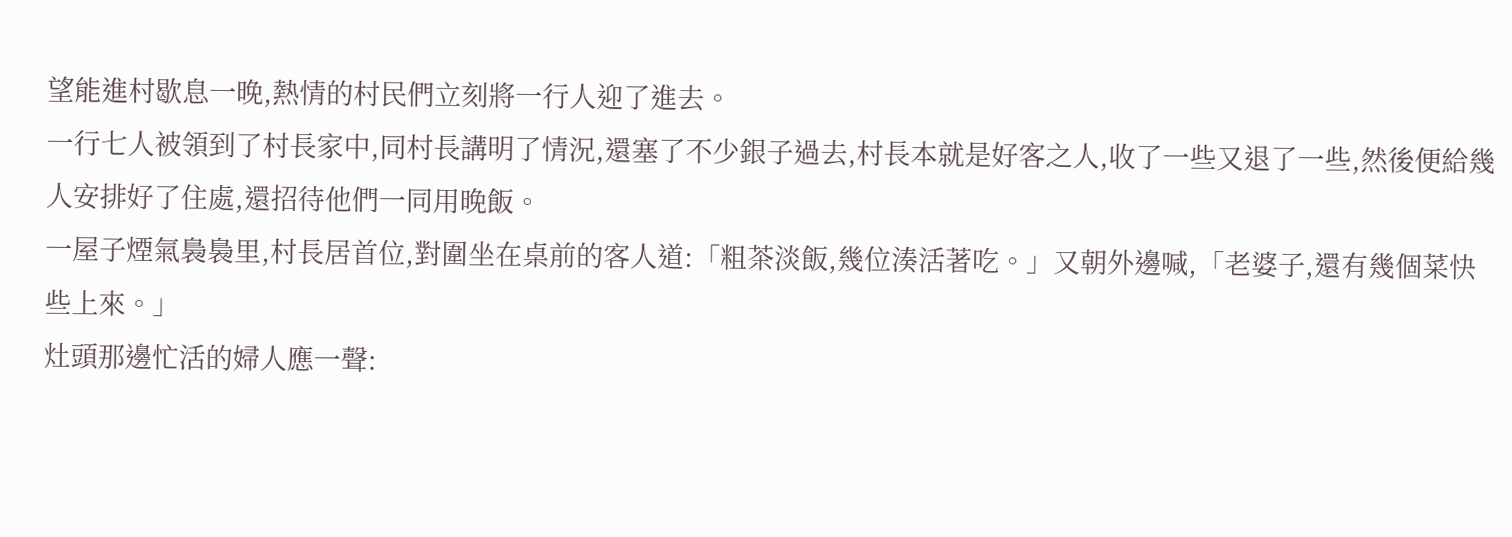望能進村歇息一晚,熱情的村民們立刻將一行人迎了進去。
一行七人被領到了村長家中,同村長講明了情況,還塞了不少銀子過去,村長本就是好客之人,收了一些又退了一些,然後便給幾人安排好了住處,還招待他們一同用晚飯。
一屋子煙氣裊裊里,村長居首位,對圍坐在桌前的客人道:「粗茶淡飯,幾位湊活著吃。」又朝外邊喊,「老婆子,還有幾個菜快些上來。」
灶頭那邊忙活的婦人應一聲: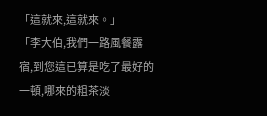「這就來,這就來。」
「李大伯,我們一路風餐露宿,到您這已算是吃了最好的一頓,哪來的粗茶淡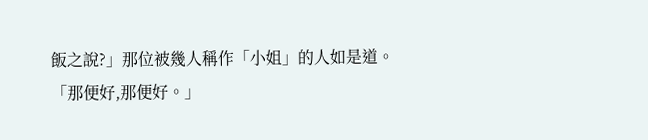飯之說?」那位被幾人稱作「小姐」的人如是道。
「那便好,那便好。」